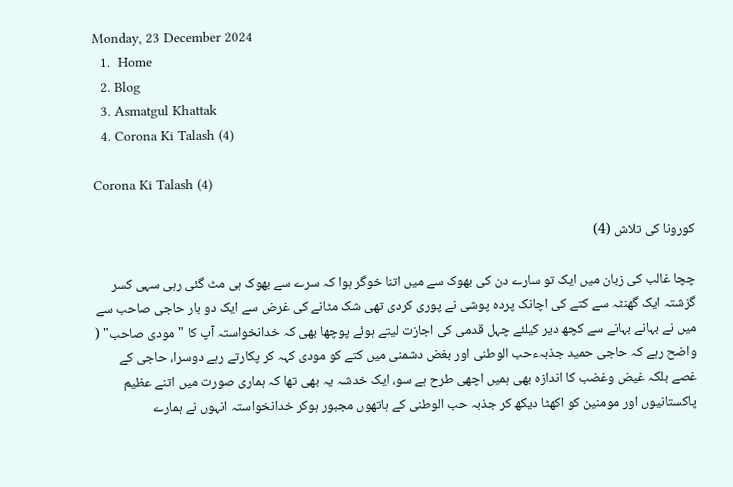Monday, 23 December 2024
  1.  Home
  2. Blog
  3. Asmatgul Khattak
  4. Corona Ki Talash (4)

Corona Ki Talash (4)

کورونا کی تلاش (4)

چچا غالب کی زبان میں ایک تو سارے دن کی بھوک سے میں اتنا خوگر ہوا کہ سرے سے بھوک ہی مٹ گئی رہی سہی کسر گزشتہ ایک گھنٹہ سے کتے کی اچانک پردہ پوشی نے پوری کردی تھی شک مٹانے کی غرض سے ایک دو بار حاجی صاحب سے میں نے بہانے بہانے سے کچھ دیر کیلئے چہل قدمی کی اجازت لیتے ہوئے پوچھا بھی کہ خدانخواستہ آپ کا "مودی صاحب" ( واضح رہے کہ حاجی حمید جذبہءحب الوطنی اور بغض دشمنی میں کتے کو مودی کہہ کر پکارتے رہے دوسرا، حاجی کے غصے بلکہ غیض وغضب کا اندازہ بھی ہمیں اچھی طرح ہے سو، ایک خدشہ یہ بھی تھا کہ ہماری صورت میں اتنے عظیم پاکستانیوں اور مومنین کو اکھٹا دیکھ کر جذبہ حب الوطنی کے ہاتھوں مجبور ہوکر خدانخواستہ انہوں نے ہمارے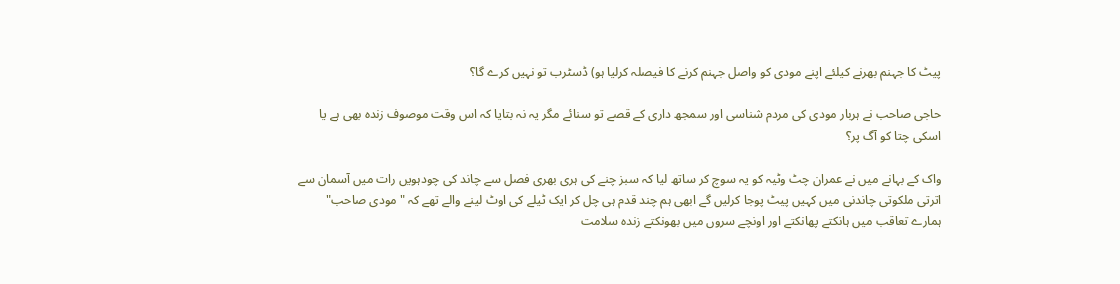پیٹ کا جہنم بھرنے کیلئے اپنے مودی کو واصل جہنم کرنے کا فیصلہ کرلیا ہو) ڈسٹرب تو نہیں کرے گا؟

حاجی صاحب نے ہربار مودی کی مردم شناسی اور سمجھ داری کے قصے تو سنائے مگر یہ نہ بتایا کہ اس وقت موصوف زندہ بھی ہے یا اسکی چتا کو آگ پر؟

واک کے بہانے میں نے عمران چٹ وٹیہ کو یہ سوچ کر ساتھ لیا کہ سبز چنے کی ہری بھری فصل سے چاند کی چودہویں رات میں آسمان سے اترتی ملکوتی چاندنی میں کہیں پیٹ پوجا کرلیں گے ابھی ہم چند قدم ہی چل کر ایک ٹیلے کی اوٹ لینے والے تھے کہ "مودی صاحب" ہمارے تعاقب میں ہانکتے پھانکتے اور اونچے سروں میں بھونکتے زندہ سلامت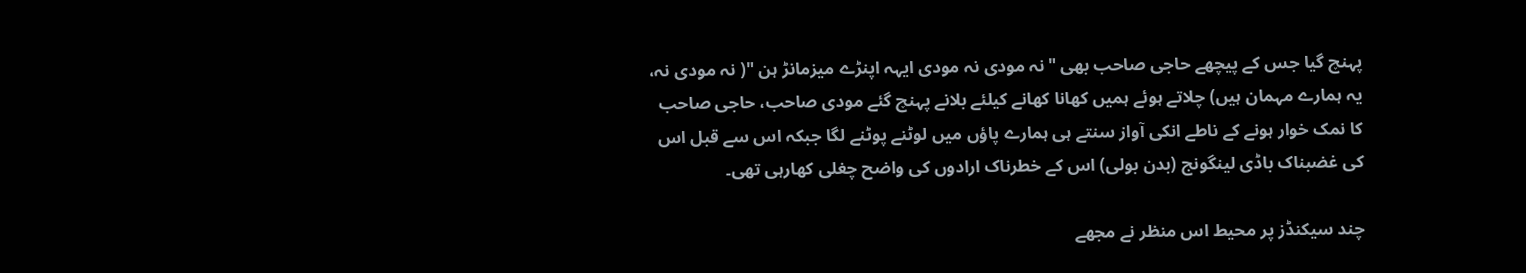پہنچ گیا جس کے پیچھے حاجی صاحب بھی "نہ مودی نہ مودی ایہہ اپنڑے میزمانڑ ہن "( نہ مودی نہ، یہ ہمارے مہمان ہیں) چلاتے ہوئے ہمیں کھانا کھانے کیلئے بلانے پہنچ گئے مودی صاحب، حاجی صاحب کا نمک خوار ہونے کے ناطے انکی آواز سنتے ہی ہمارے پاؤں میں لوٹنے پوٹنے لگا جبکہ اس سے قبل اس کی غضبناک باڈی لینگونج (بدن بولی) اس کے خطرناک ارادوں کی واضح چغلی کھارہی تھی۔

چند سیکنڈز پر محیط اس منظر نے مجھے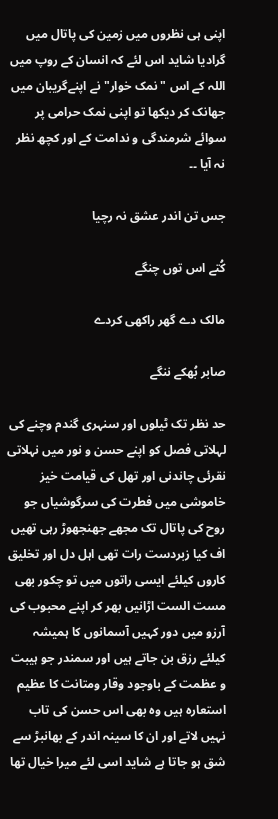اپنی ہی نظروں میں زمین کی پاتال میں گرادیا شاید اس لئے کہ انسان کے روپ میں اللہ کے اس " نمک خوار" نے اپنےگریبان میں جھانک کر دیکھا تو اپنی نمک حرامی پر سوائے شرمندگی و ندامت کے اور کچھ نظر نہ آیا ۔۔

جس تن اندر عشق نہ رچیا

کُتے اس توں چنگے

مالک دے گھر راکھی کردے

صابر بُھکے ننگے

حد نظر تک ٹیلوں اور سنہری گندم وچنے کی لہلاتی فصل کو اپنے حسن و نور میں نہلاتی نقرئی چاندنی اور تھل کی قیامت خیز خاموشی میں فطرت کی سرگوشیاں جو روح کی پاتال تک مجھے جھنجھوڑ رہی تھیں اف کیا زبردست رات تھی اہل دل اور تخلیق کاروں کیلئے ایسی راتوں میں تو چکور بھی مست الست اڑانیں بھر کر اپنے محبوب کی آرزو میں دور کہیں آسمانوں کا ہمیشہ کیلئے رزق بن جاتے ہیں اور سمندر جو ہیبت و عظمت کے باوجود وقار ومتانت کا عظیم استعارہ ہیں وہ بھی اس حسن کی تاب نہیں لاتے اور ان کا سینہ اندر کے بھانبڑ سے شق ہو جاتا ہے شاید اسی لئے میرا خیال تھا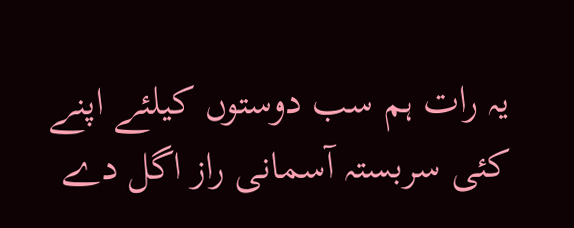یہ رات ہم سب دوستوں کیلئے اپنے کئی سربستہ آسمانی راز اگل دے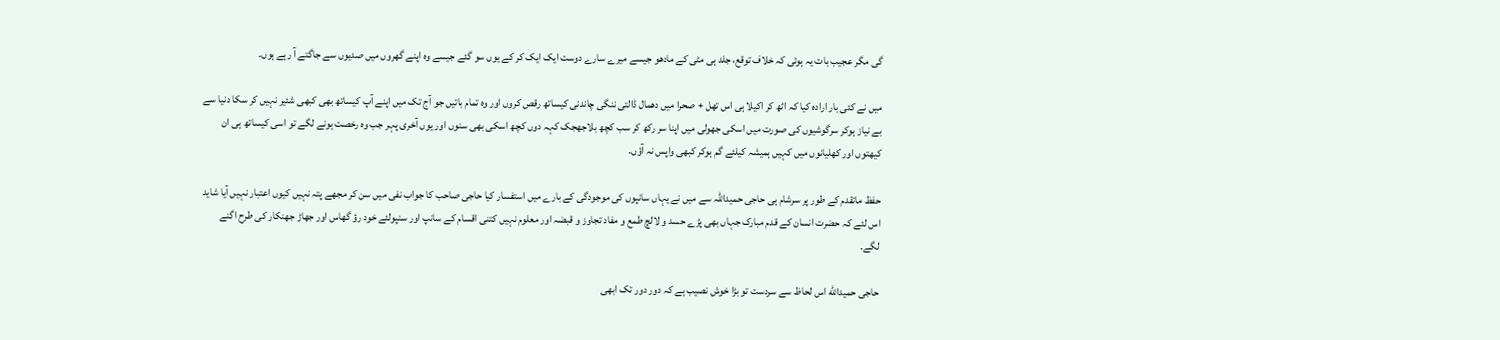گی مگر عجیب بات یہ ہوئی کہ خلاف توقع، جلد ہی مٹی کے مادھو جیسے میرے سارے دوست ایک ایک کر کے یوں سو گئے جیسے وہ اپنے گھروں میں صدیوں سے جاگتے آ رہے ہوں۔

میں نے کئی بار ارادہ کیا کہ اٹھ کر اکیلا ہی اس تھل + صحرا میں دھمال ڈالتی ننگی چاندنی کیساتھ رقص کروں اور وہ تمام باتیں جو آج تک میں اپنے آپ کیساتھ بھی کبھی شئیر نہیں کر سکا دنیا سے بے نیاز ہوکر سرگوشیوں کی صورت میں اسکی جھولی میں اپنا سر رکھ کر سب کچھ بلاجھجک کہہ دوں کچھ اسکی بھی سنوں اور یوں آخری پہر جب وہ رخصت ہونے لگے تو اسی کیساتھ ہی ان کیھتوں اور کھلیانوں میں کہیں ہمیشہ کیلئے گم ہوکر کبھی واپس نہ آؤں۔

حفظ ماتقدم کے طور پر سرشام ہی حاجی حمیداللہ سے میں نے یہاں سانپوں کی موجودگی کے بارے میں استفسار کیا حاجی صاحب کا جواب نفی میں سن کر مجھے پتہ نہیں کیوں اعتبار نہیں آیا شاید اس لئے کہ حضرت انسان کے قدم مبارک جہاں بھی پڑے حسد و لالچ طمع و مفاد تجاوز و قبضہ اور معلوم نہیں کتنی اقسام کے سانپ اور سنپولئے خود رؤ گھاس اور جھاڑ جھنکار کی طرح اگنے لگے۔

حاجی حمیدالله اس لحاظ سے سردست تو بڑا خوش نصیب ہے کہ دور دور تک ابھی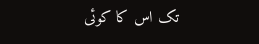تک اس کا کوئی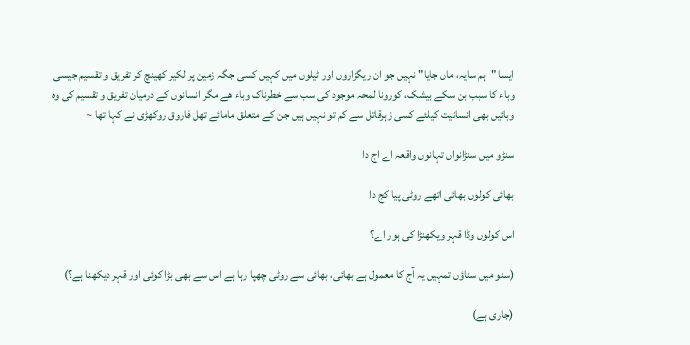ایسا "ہم سایہ، ماں جایا" نہیں جو ان ریگزاروں اور ٹیلوں میں کہیں کسی جگہ زمین پر لکیر کھینچ کر تفریق و تقسیم جیسی وباء کا سبب بن سکے بیشک، کورونا لمحہ موجود کی سب سے خطرناک وباء ھے مگر انسانوں کے درمیان تفریق و تقسیم کی وہ وبائیں بھی انسانیت کیلئے کسی زہرقاتل سے کم تو نہیں ہیں جن کے متعلق مامائے تھل فاروق روکھڑی نے کہا تھا ~

سنڑو میں سنڑانواں تہانوں واقعہ اے اج دا

بھائی کولوں بھائی اتھے روٹی پیا کج دا

اس کولوں وڈا قہر ویکھنڑا کی ہور اے؟

(سنو میں سناؤں تمہیں یہ آج کا معمول ہے بھائی، بھائی سے روٹی چھپا رہا ہے اس سے بھی بڑا کوئی اور قہر دیکھنا ہے؟)

(جاری ہے)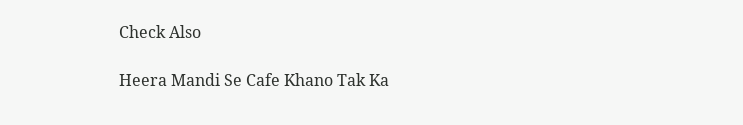Check Also

Heera Mandi Se Cafe Khano Tak Ka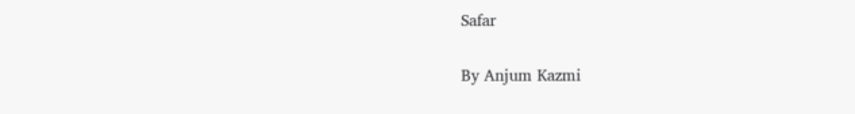Safar

By Anjum Kazmi